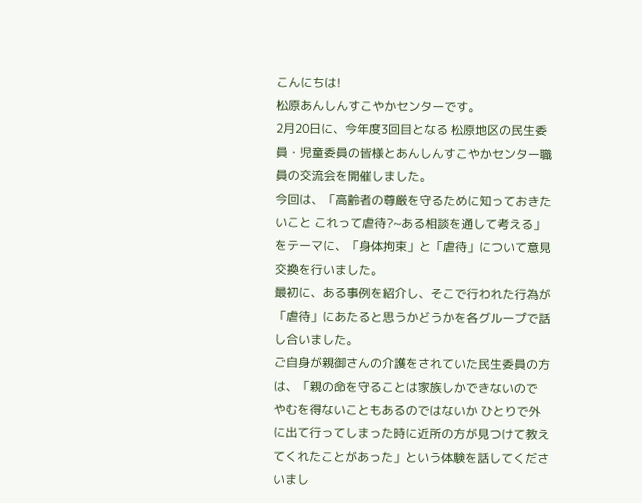こんにちは!
松原あんしんすこやかセンターです。
2月20日に、今年度3回目となる 松原地区の民生委員・児童委員の皆様とあんしんすこやかセンター職員の交流会を開催しました。
今回は、「高齢者の尊厳を守るために知っておきたいこと これって虐待?~ある相談を通して考える」をテーマに、「身体拘束」と「虐待」について意見交換を行いました。
最初に、ある事例を紹介し、そこで行われた行為が「虐待」にあたると思うかどうかを各グループで話し合いました。
ご自身が親御さんの介護をされていた民生委員の方は、「親の命を守ることは家族しかできないので やむを得ないこともあるのではないか ひとりで外に出て行ってしまった時に近所の方が見つけて教えてくれたことがあった」という体験を話してくださいまし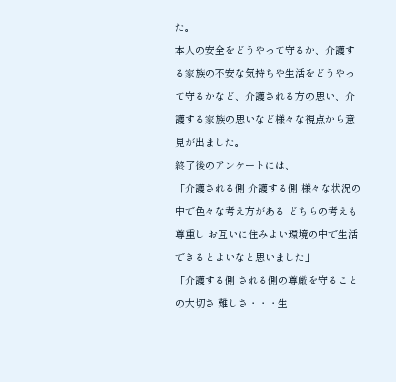た。
本人の安全をどうやって守るか、介護する家族の不安な気持ちや生活をどうやって守るかなど、介護される方の思い、介護する家族の思いなど様々な視点から意見が出ました。
終了後のアンケートには、
「介護される側 介護する側 様々な状況の中で色々な考え方がある どちらの考えも尊重し お互いに住みよい環境の中で生活できるとよいなと思いました」
「介護する側 される側の尊厳を守ることの大切さ 難しさ・・・生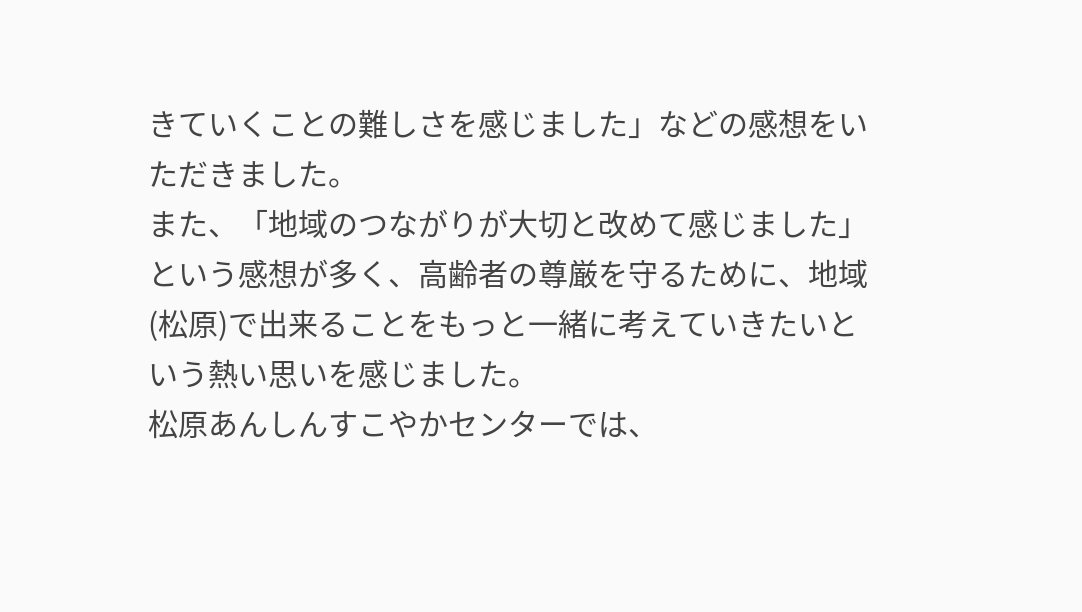きていくことの難しさを感じました」などの感想をいただきました。
また、「地域のつながりが大切と改めて感じました」という感想が多く、高齢者の尊厳を守るために、地域(松原)で出来ることをもっと一緒に考えていきたいという熱い思いを感じました。
松原あんしんすこやかセンターでは、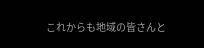これからも地域の皆さんと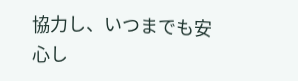協力し、いつまでも安心し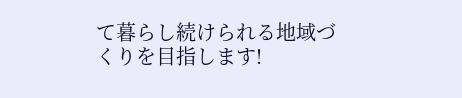て暮らし続けられる地域づくりを目指します!